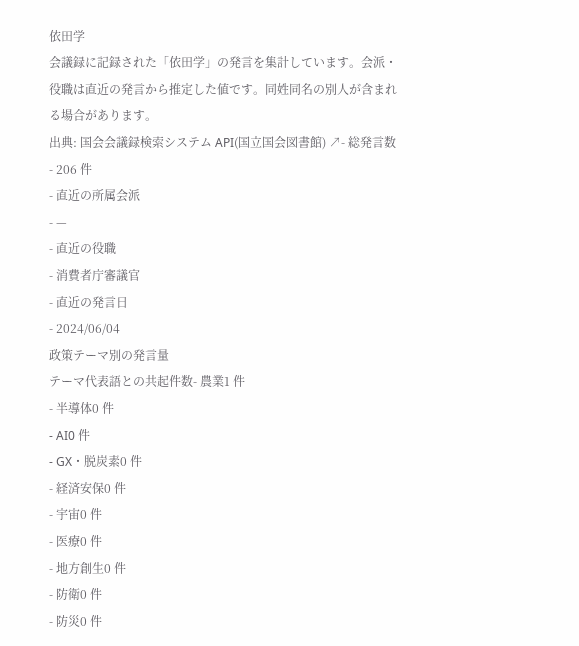依田学
会議録に記録された「依田学」の発言を集計しています。会派・役職は直近の発言から推定した値です。同姓同名の別人が含まれる場合があります。
出典: 国会会議録検索システム API(国立国会図書館) ↗- 総発言数
- 206 件
- 直近の所属会派
- —
- 直近の役職
- 消費者庁審議官
- 直近の発言日
- 2024/06/04
政策テーマ別の発言量
テーマ代表語との共起件数- 農業1 件
- 半導体0 件
- AI0 件
- GX・脱炭素0 件
- 経済安保0 件
- 宇宙0 件
- 医療0 件
- 地方創生0 件
- 防衛0 件
- 防災0 件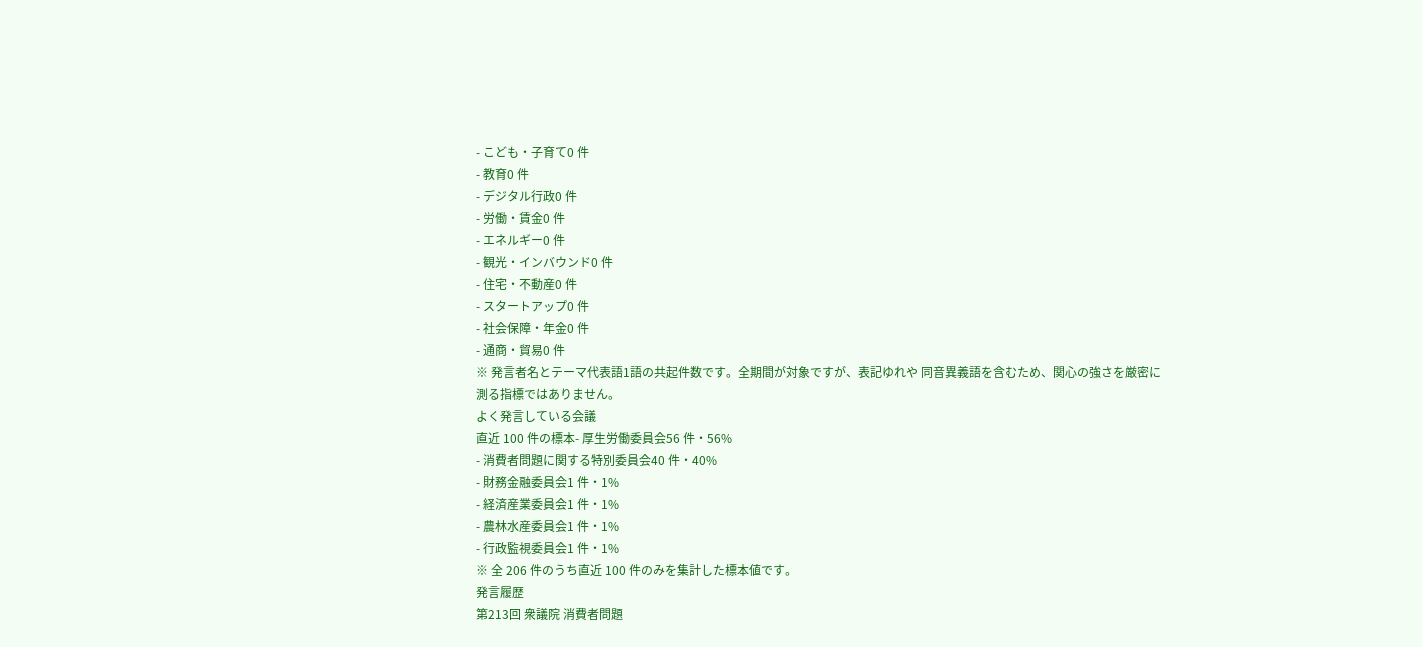- こども・子育て0 件
- 教育0 件
- デジタル行政0 件
- 労働・賃金0 件
- エネルギー0 件
- 観光・インバウンド0 件
- 住宅・不動産0 件
- スタートアップ0 件
- 社会保障・年金0 件
- 通商・貿易0 件
※ 発言者名とテーマ代表語1語の共起件数です。全期間が対象ですが、表記ゆれや 同音異義語を含むため、関心の強さを厳密に測る指標ではありません。
よく発言している会議
直近 100 件の標本- 厚生労働委員会56 件・56%
- 消費者問題に関する特別委員会40 件・40%
- 財務金融委員会1 件・1%
- 経済産業委員会1 件・1%
- 農林水産委員会1 件・1%
- 行政監視委員会1 件・1%
※ 全 206 件のうち直近 100 件のみを集計した標本値です。
発言履歴
第213回 衆議院 消費者問題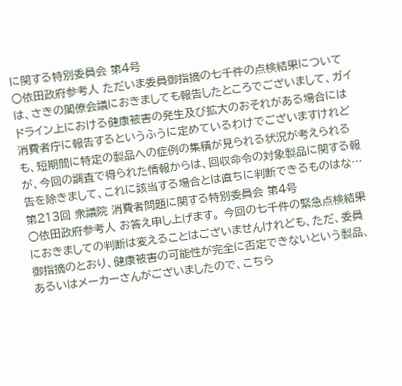に関する特別委員会 第4号
○依田政府参考人 ただいま委員御指摘の七千件の点検結果については、さきの閣僚会議におきましても報告したところでございまして、ガイドライン上における健康被害の発生及び拡大のおそれがある場合には消費者庁に報告するというふうに定めているわけでございますけれども、短期間に特定の製品への症例の集積が見られる状況が考えられるが、今回の調査で得られた情報からは、回収命令の対象製品に関する報告を除きまして、これに該当する場合とは直ちに判断できるものはな…
第213回 衆議院 消費者問題に関する特別委員会 第4号
○依田政府参考人 お答え申し上げます。 今回の七千件の緊急点検結果におきましての判断は変えることはございませんけれども、ただ、委員御指摘のとおり、健康被害の可能性が完全に否定できないという製品、あるいはメーカーさんがございましたので、こちら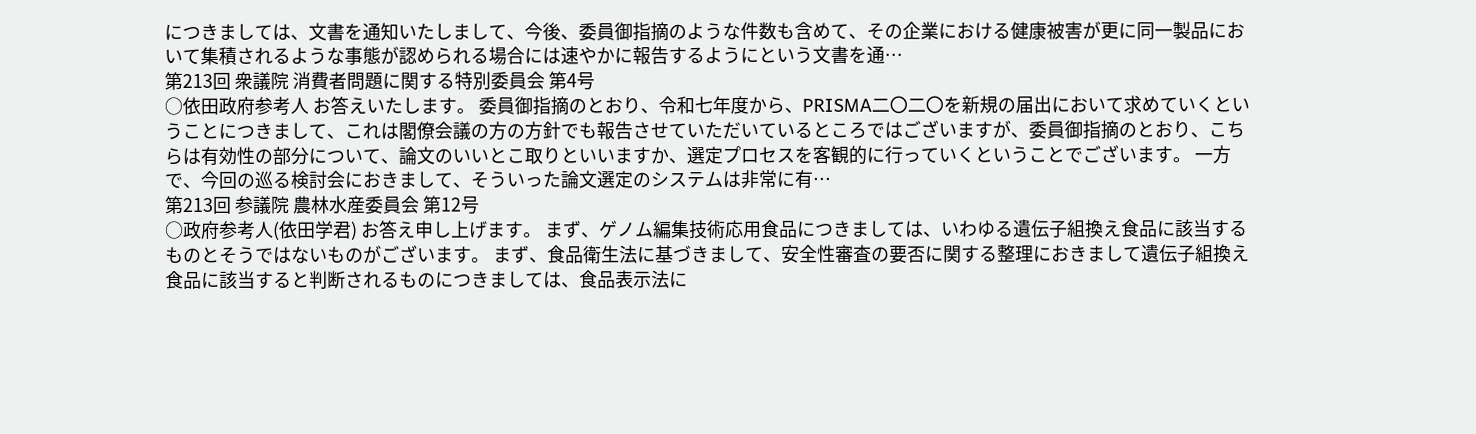につきましては、文書を通知いたしまして、今後、委員御指摘のような件数も含めて、その企業における健康被害が更に同一製品において集積されるような事態が認められる場合には速やかに報告するようにという文書を通…
第213回 衆議院 消費者問題に関する特別委員会 第4号
○依田政府参考人 お答えいたします。 委員御指摘のとおり、令和七年度から、PRISMA二〇二〇を新規の届出において求めていくということにつきまして、これは閣僚会議の方の方針でも報告させていただいているところではございますが、委員御指摘のとおり、こちらは有効性の部分について、論文のいいとこ取りといいますか、選定プロセスを客観的に行っていくということでございます。 一方で、今回の巡る検討会におきまして、そういった論文選定のシステムは非常に有…
第213回 参議院 農林水産委員会 第12号
○政府参考人(依田学君) お答え申し上げます。 まず、ゲノム編集技術応用食品につきましては、いわゆる遺伝子組換え食品に該当するものとそうではないものがございます。 まず、食品衛生法に基づきまして、安全性審査の要否に関する整理におきまして遺伝子組換え食品に該当すると判断されるものにつきましては、食品表示法に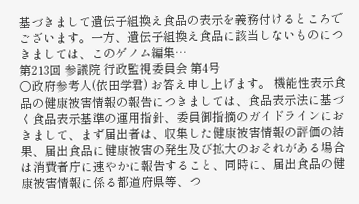基づきまして遺伝子組換え食品の表示を義務付けるところでございます。一方、遺伝子組換え食品に該当しないものにつきましては、このゲノム編集…
第213回 参議院 行政監視委員会 第4号
○政府参考人(依田学君) お答え申し上げます。 機能性表示食品の健康被害情報の報告につきましては、食品表示法に基づく食品表示基準の運用指針、委員御指摘のガイドラインにおきまして、まず届出者は、収集した健康被害情報の評価の結果、届出食品に健康被害の発生及び拡大のおそれがある場合は消費者庁に速やかに報告すること、同時に、届出食品の健康被害情報に係る都道府県等、つ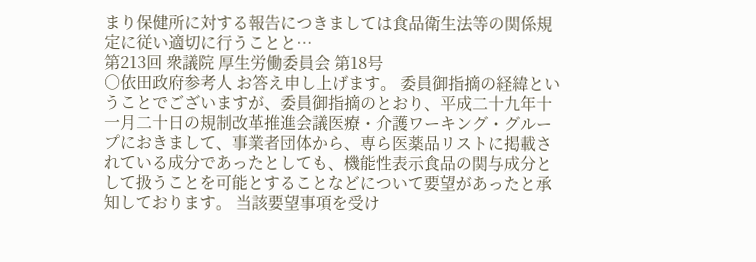まり保健所に対する報告につきましては食品衛生法等の関係規定に従い適切に行うことと…
第213回 衆議院 厚生労働委員会 第18号
○依田政府参考人 お答え申し上げます。 委員御指摘の経緯ということでございますが、委員御指摘のとおり、平成二十九年十一月二十日の規制改革推進会議医療・介護ワーキング・グループにおきまして、事業者団体から、専ら医薬品リストに掲載されている成分であったとしても、機能性表示食品の関与成分として扱うことを可能とすることなどについて要望があったと承知しております。 当該要望事項を受け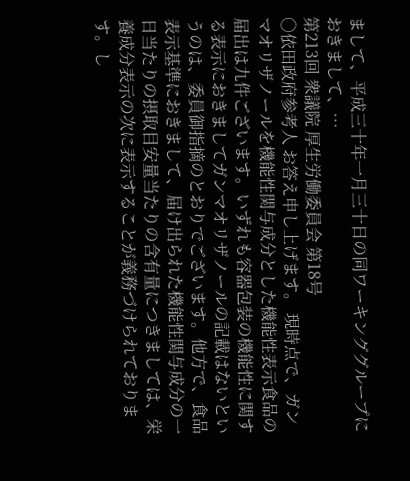まして、平成三十年一月三十日の同ワーキンググループにおきまして、…
第213回 衆議院 厚生労働委員会 第18号
○依田政府参考人 お答え申し上げます。 現時点で、ガンマオリザノールを機能性関与成分とした機能性表示食品の届出は九件ございます。いずれも容器包装の機能性に関する表示におきましてガンマオリザノールの記載はないというのは、委員御指摘のとおりでございます。他方で、食品表示基準におきまして、届け出られた機能性関与成分の一日当たりの摂取目安量当たりの含有量につきましては、栄養成分表示の次に表示することが義務づけられております。し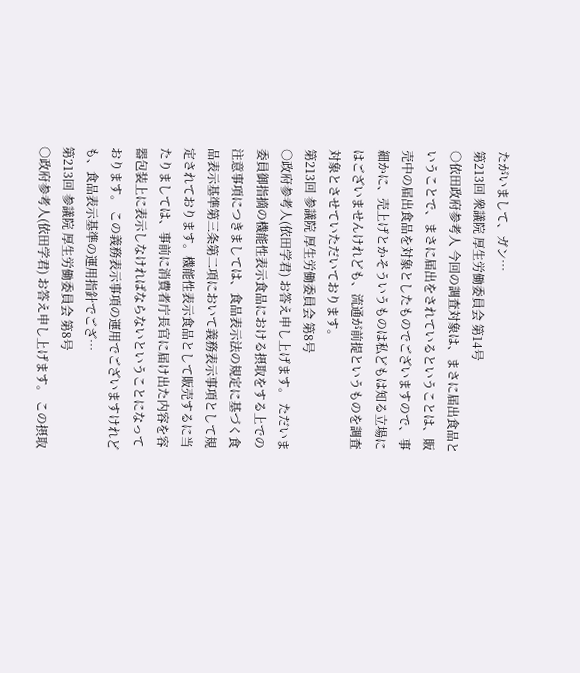たがいまして、ガン…
第213回 衆議院 厚生労働委員会 第14号
○依田政府参考人 今回の調査対象は、まさに届出食品ということで、まさに届出をされているということは、販売中の届出食品を対象としたものでございますので、事細かに、売上げとかそういうものは私どもは知る立場にはございませんけれども、流通が前提というものを調査対象とさせていただいております。
第213回 参議院 厚生労働委員会 第8号
○政府参考人(依田学君) お答え申し上げます。 ただいま委員御指摘の機能性表示食品における摂取をする上での注意事項につきましては、食品表示法の規定に基づく食品表示基準第三条第二項において義務表示事項として規定されております。機能性表示食品として販売するに当たりましては、事前に消費者庁長官に届け出た内容を容器包装上に表示しなければならないということになっております。 この義務表示事項の運用でございますけれども、食品表示基準の運用指針でござ…
第213回 参議院 厚生労働委員会 第8号
○政府参考人(依田学君) お答え申し上げます。 この摂取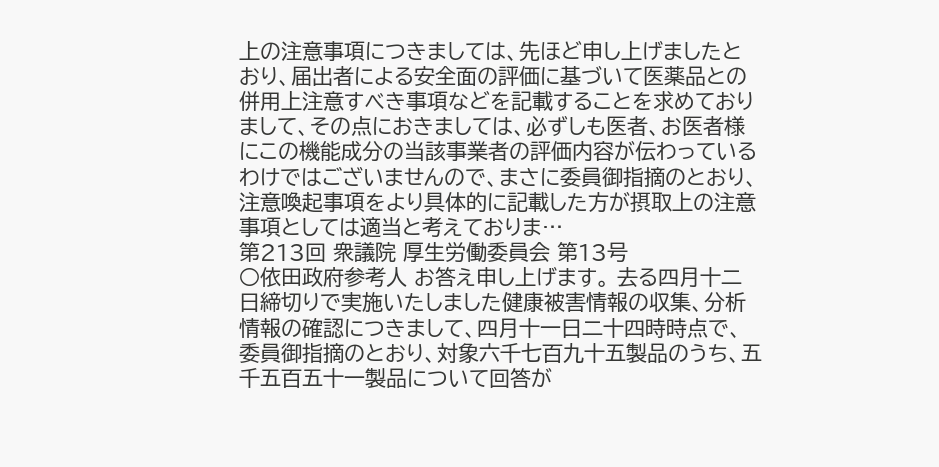上の注意事項につきましては、先ほど申し上げましたとおり、届出者による安全面の評価に基づいて医薬品との併用上注意すべき事項などを記載することを求めておりまして、その点におきましては、必ずしも医者、お医者様にこの機能成分の当該事業者の評価内容が伝わっているわけではございませんので、まさに委員御指摘のとおり、注意喚起事項をより具体的に記載した方が摂取上の注意事項としては適当と考えておりま…
第213回 衆議院 厚生労働委員会 第13号
○依田政府参考人 お答え申し上げます。 去る四月十二日締切りで実施いたしました健康被害情報の収集、分析情報の確認につきまして、四月十一日二十四時時点で、委員御指摘のとおり、対象六千七百九十五製品のうち、五千五百五十一製品について回答が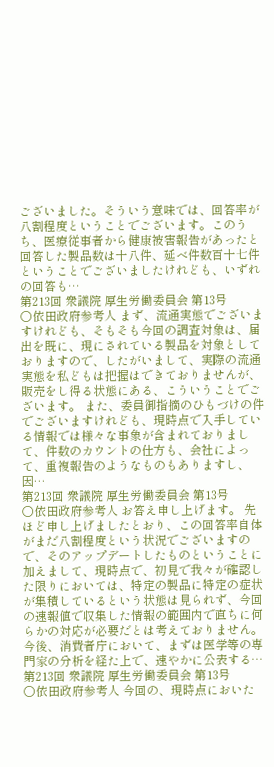ございました。そういう意味では、回答率が八割程度ということでございます。このうち、医療従事者から健康被害報告があったと回答した製品数は十八件、延べ件数百十七件ということでございましたけれども、いずれの回答も…
第213回 衆議院 厚生労働委員会 第13号
○依田政府参考人 まず、流通実態でございますけれども、そもそも今回の調査対象は、届出を既に、現にされている製品を対象としておりますので、したがいまして、実際の流通実態を私どもは把握はできておりませんが、販売をし得る状態にある、こういうことでございます。 また、委員御指摘のひもづけの件でございますけれども、現時点で入手している情報では様々な事象が含まれておりまして、件数のカウントの仕方も、会社によって、重複報告のようなものもありますし、因…
第213回 衆議院 厚生労働委員会 第13号
○依田政府参考人 お答え申し上げます。 先ほど申し上げましたとおり、この回答率自体がまだ八割程度という状況でございますので、そのアップデートしたものということに加えまして、現時点で、初見で我々が確認した限りにおいては、特定の製品に特定の症状が集積しているという状態は見られず、今回の速報値で収集した情報の範囲内で直ちに何らかの対応が必要だとは考えておりません。 今後、消費者庁において、まずは医学等の専門家の分析を経た上で、速やかに公表する…
第213回 衆議院 厚生労働委員会 第13号
○依田政府参考人 今回の、現時点においた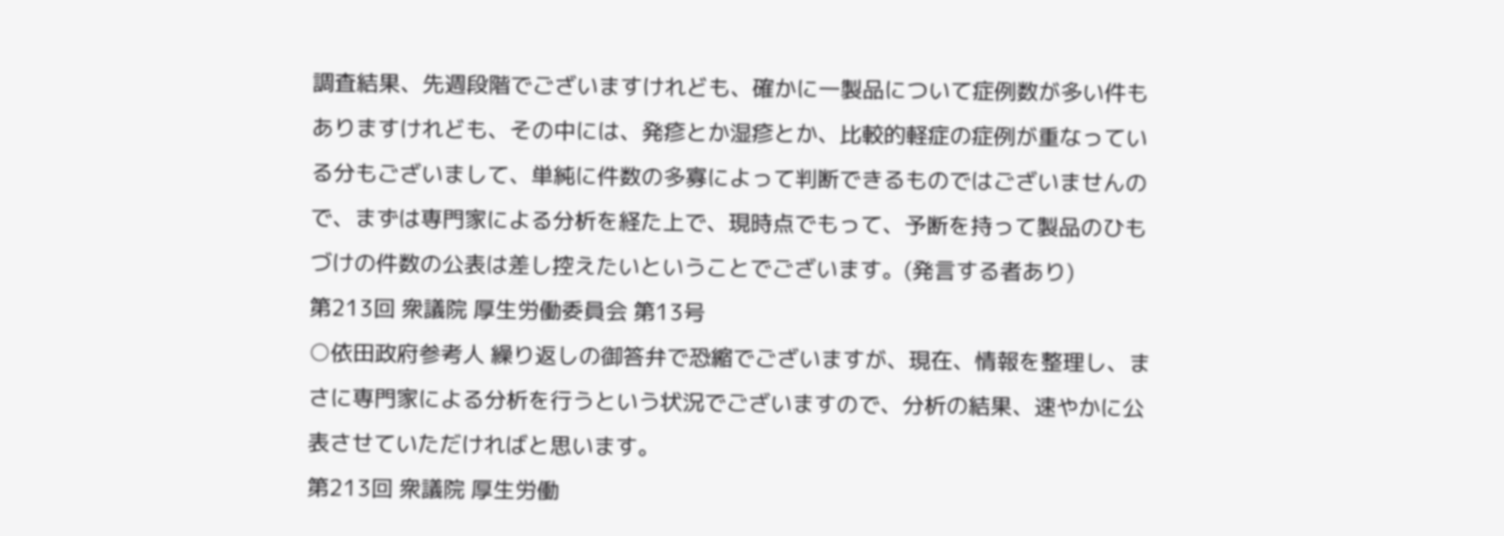調査結果、先週段階でございますけれども、確かに一製品について症例数が多い件もありますけれども、その中には、発疹とか湿疹とか、比較的軽症の症例が重なっている分もございまして、単純に件数の多寡によって判断できるものではございませんので、まずは専門家による分析を経た上で、現時点でもって、予断を持って製品のひもづけの件数の公表は差し控えたいということでございます。(発言する者あり)
第213回 衆議院 厚生労働委員会 第13号
○依田政府参考人 繰り返しの御答弁で恐縮でございますが、現在、情報を整理し、まさに専門家による分析を行うという状況でございますので、分析の結果、速やかに公表させていただければと思います。
第213回 衆議院 厚生労働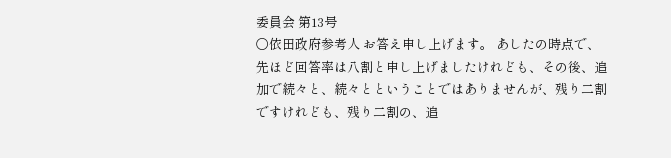委員会 第13号
○依田政府参考人 お答え申し上げます。 あしたの時点で、先ほど回答率は八割と申し上げましたけれども、その後、追加で続々と、続々とということではありませんが、残り二割ですけれども、残り二割の、追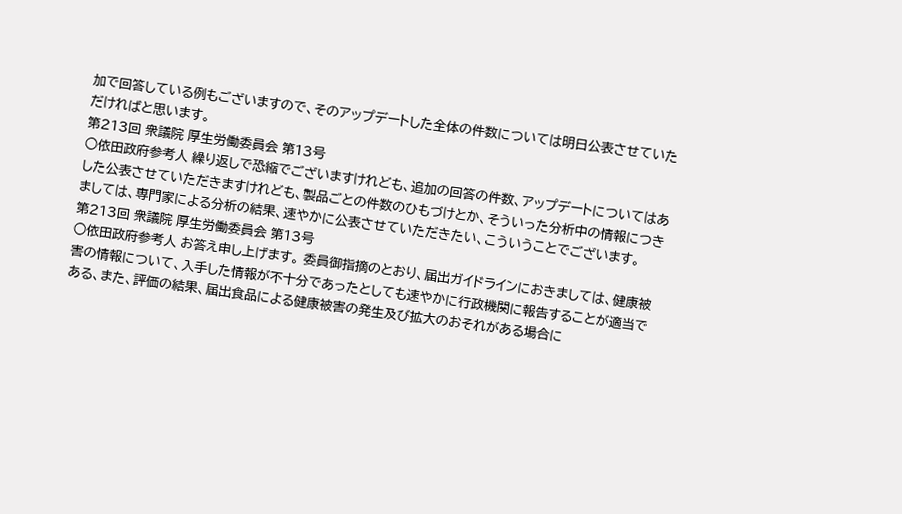加で回答している例もございますので、そのアップデートした全体の件数については明日公表させていただければと思います。
第213回 衆議院 厚生労働委員会 第13号
○依田政府参考人 繰り返しで恐縮でございますけれども、追加の回答の件数、アップデートについてはあした公表させていただきますけれども、製品ごとの件数のひもづけとか、そういった分析中の情報につきましては、専門家による分析の結果、速やかに公表させていただきたい、こういうことでございます。
第213回 衆議院 厚生労働委員会 第13号
○依田政府参考人 お答え申し上げます。 委員御指摘のとおり、届出ガイドラインにおきましては、健康被害の情報について、入手した情報が不十分であったとしても速やかに行政機関に報告することが適当である、また、評価の結果、届出食品による健康被害の発生及び拡大のおそれがある場合に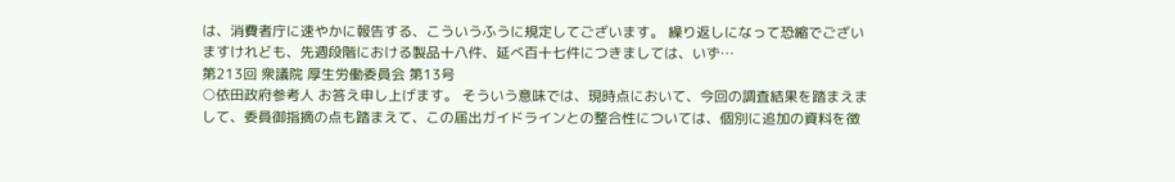は、消費者庁に速やかに報告する、こういうふうに規定してございます。 繰り返しになって恐縮でございますけれども、先週段階における製品十八件、延べ百十七件につきましては、いず…
第213回 衆議院 厚生労働委員会 第13号
○依田政府参考人 お答え申し上げます。 そういう意味では、現時点において、今回の調査結果を踏まえまして、委員御指摘の点も踏まえて、この届出ガイドラインとの整合性については、個別に追加の資料を徴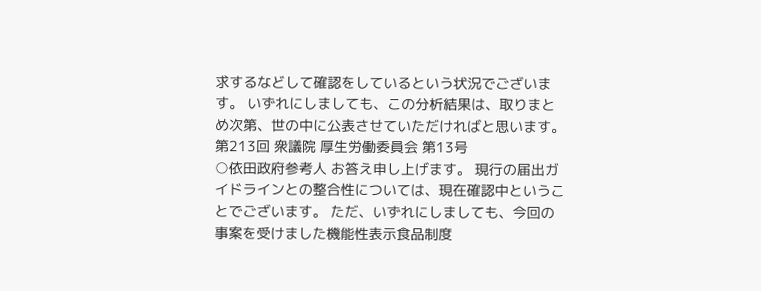求するなどして確認をしているという状況でございます。 いずれにしましても、この分析結果は、取りまとめ次第、世の中に公表させていただければと思います。
第213回 衆議院 厚生労働委員会 第13号
○依田政府参考人 お答え申し上げます。 現行の届出ガイドラインとの整合性については、現在確認中ということでございます。 ただ、いずれにしましても、今回の事案を受けました機能性表示食品制度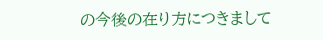の今後の在り方につきまして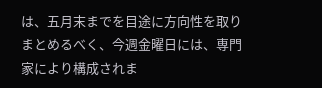は、五月末までを目途に方向性を取りまとめるべく、今週金曜日には、専門家により構成されま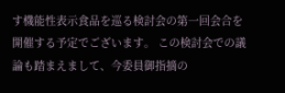す機能性表示食品を巡る検討会の第一回会合を開催する予定でございます。 この検討会での議論も踏まえまして、今委員御指摘の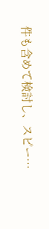件も含めて検討し、スピー…